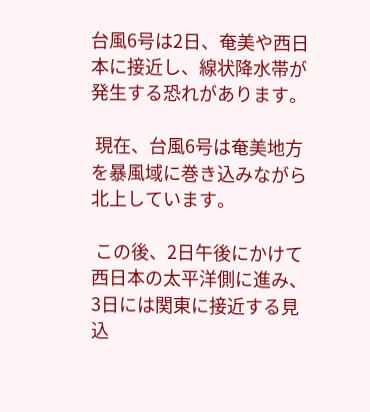台風6号は2日、奄美や西日本に接近し、線状降水帯が発生する恐れがあります。

 現在、台風6号は奄美地方を暴風域に巻き込みながら北上しています。

 この後、2日午後にかけて西日本の太平洋側に進み、3日には関東に接近する見込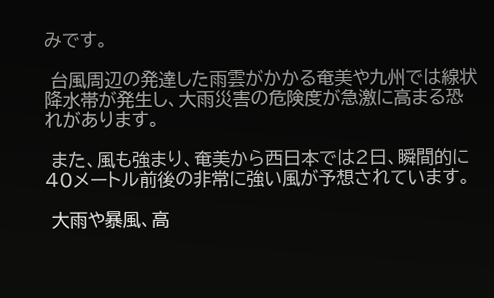みです。

 台風周辺の発達した雨雲がかかる奄美や九州では線状降水帯が発生し、大雨災害の危険度が急激に高まる恐れがあります。

 また、風も強まり、奄美から西日本では2日、瞬間的に40メートル前後の非常に強い風が予想されています。

 大雨や暴風、高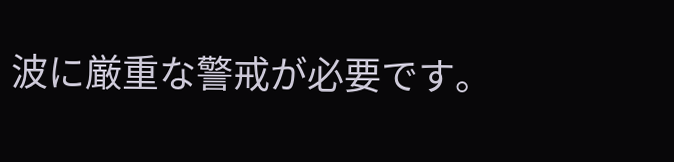波に厳重な警戒が必要です。